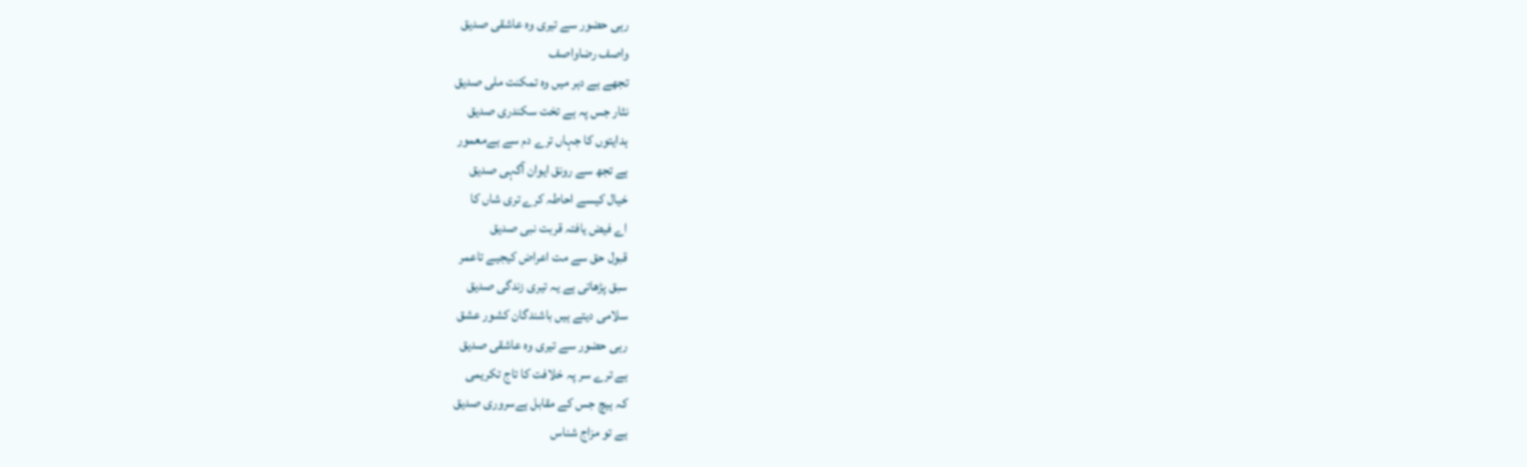رہی حضور سے تیری وہ عاشقی صدیق
واصف رضاواصف
تجھے ہے دہر میں وہ تمکنت ملی صدیق
نثار جس پہ ہے تخت سکندری صدیق
ہدایتوں کا جہاں ترے دم سے ہےمعمور
ہے تجھ سے رونق ایوان آگہی صدیق
خیال کیسے احاطہ کرے تری شاں کا
اے فیض یافتہ قربت نبی صدیق
قبول حق سے مت اعراض کیجیے تاعمر
سبق پڑھاتی ہے یہ تیری زندگی صدیق
سلامی دیتے ہیں باشندگان کشور عشق
رہی حضور سے تیری وہ عاشقی صدیق
ہے ترے سر پہ خلافت کا تاج تکریمی
کہ ہیچ جس کے مقابل ہےسروری صدیق
ہے تو مزاج شناس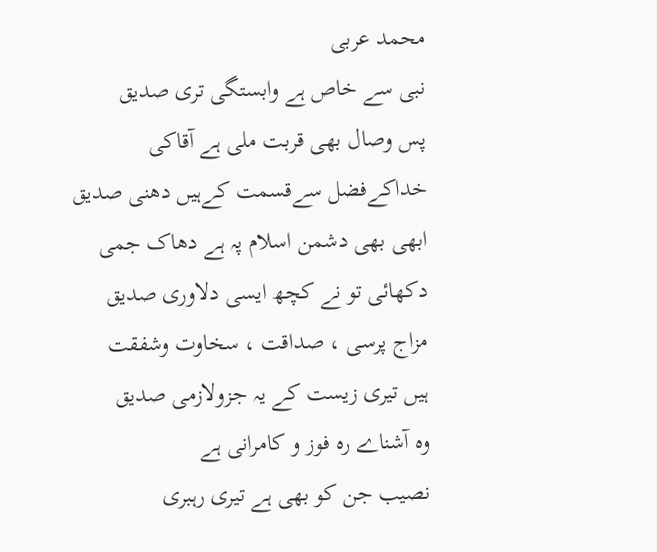محمد عربی
نبی سے خاص ہے وابستگی تری صدیق
پس وصال بھی قربت ملی ہے آقاکی
خداکےفضل سےقسمت کےہیں دھنی صدیق
ابھی بھی دشمن اسلام پہ ہے دھاک جمی
دکھائی تو نے کچھ ایسی دلاوری صدیق
مزاج پرسی ، صداقت ، سخاوت وشفقت
ہیں تیری زیست کے یہ جزولازمی صدیق
وہ آشناے رہ فوز و کامرانی ہے
نصیب جن کو بھی ہے تیری رہبری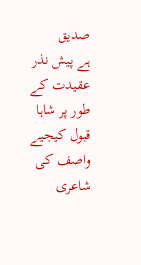صدیق
ہے پیش نذر عقیدت کے طور پر شاہا
قبول کیجیے واصف کی شاعری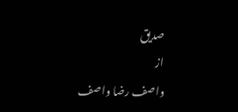صدیق
از
واصف رضا واصف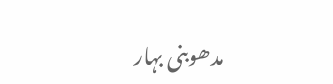مدھوبنی بہار